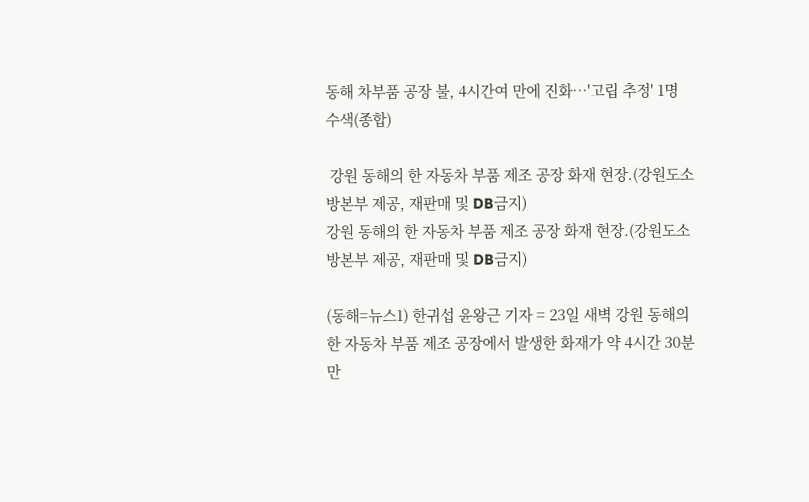동해 차부품 공장 불, 4시간여 만에 진화…'고립 추정' 1명 수색(종합)

 강원 동해의 한 자동차 부품 제조 공장 화재 현장.(강원도소방본부 제공, 재판매 및 DB금지)
강원 동해의 한 자동차 부품 제조 공장 화재 현장.(강원도소방본부 제공, 재판매 및 DB금지)

(동해=뉴스1) 한귀섭 윤왕근 기자 = 23일 새벽 강원 동해의 한 자동차 부품 제조 공장에서 발생한 화재가 약 4시간 30분 만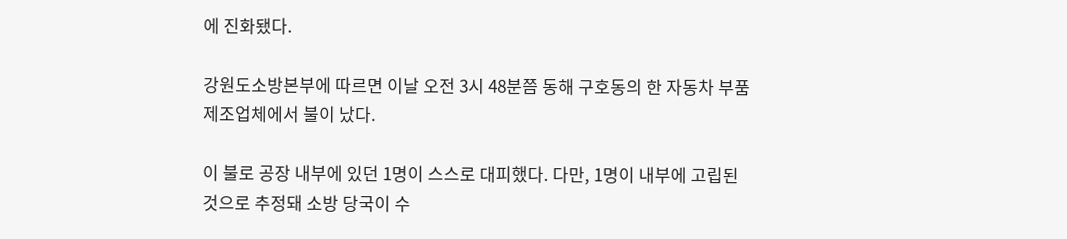에 진화됐다.

강원도소방본부에 따르면 이날 오전 3시 48분쯤 동해 구호동의 한 자동차 부품 제조업체에서 불이 났다.

이 불로 공장 내부에 있던 1명이 스스로 대피했다. 다만, 1명이 내부에 고립된 것으로 추정돼 소방 당국이 수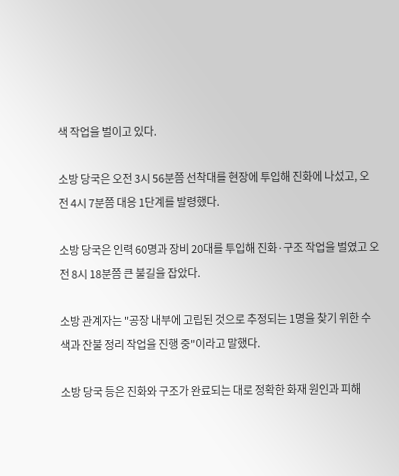색 작업을 벌이고 있다.

소방 당국은 오전 3시 56분쯤 선착대를 현장에 투입해 진화에 나섰고, 오전 4시 7분쯤 대응 1단계를 발령했다.

소방 당국은 인력 60명과 장비 20대를 투입해 진화·구조 작업을 벌였고 오전 8시 18분쯤 큰 불길을 잡았다.

소방 관계자는 "공장 내부에 고립된 것으로 추정되는 1명을 찾기 위한 수색과 잔불 정리 작업을 진행 중"이라고 말했다.

소방 당국 등은 진화와 구조가 완료되는 대로 정확한 화재 원인과 피해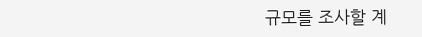규모를 조사할 계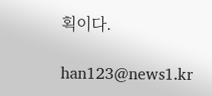획이다.

han123@news1.kr